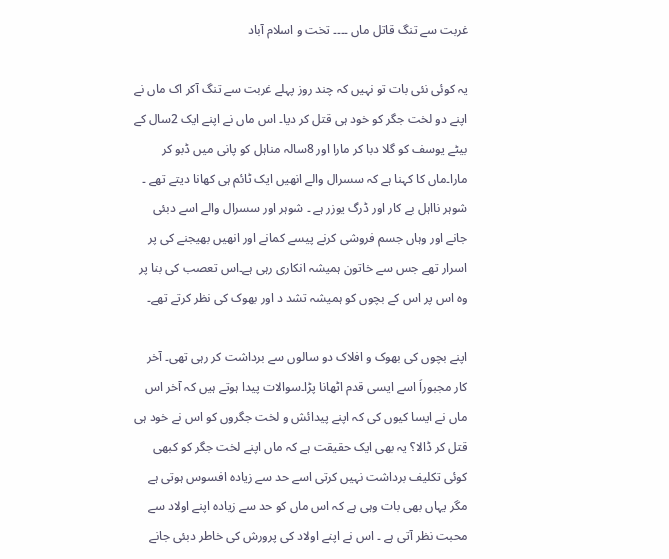غربت سے تنگ قاتل ماں ۔۔۔۔ تخت و اسلام آباد

یہ کوئی نئی بات تو نہیں کہ چند روز پہلے غربت سے تنگ آکر اک ماں نے اپنے دو لخت جگر کو خود ہی قتل کر دیا۔ اس ماں نے اپنے ایک 2سال کے بیٹے یوسف کو گلا دبا کر مارا اور 8سالہ مناہل کو پانی میں ڈبو کر مارا۔ماں کا کہنا ہے کہ سسرال والے انھیں ایک ٹائم ہی کھانا دیتے تھے ۔ شوہر نااہل بے کار اور ڈرگ یوزر ہے ۔ شوہر اور سسرال والے اسے دبئی جانے اور وہاں جسم فروشی کرنے پیسے کمانے اور انھیں بھیجنے کی پر اسرار تھے جس سے خاتون ہمیشہ انکاری رہی ہے۔اس تعصب کی بنا پر وہ اس پر اس کے بچوں کو ہمیشہ تشد د اور بھوک کی نظر کرتے تھے۔

اپنے بچوں کی بھوک و افلاک دو سالوں سے برداشت کر رہی تھی۔ آخر کار مجبوراَ اسے ایسی قدم اٹھانا پڑا۔سوالات پیدا ہوتے ہیں کہ آخر اس ماں نے ایسا کیوں کی کہ اپنے پیدائش و لخت جگروں کو اس نے خود ہی قتل کر ڈالا؟ یہ بھی ایک حقیقت ہے کہ ماں اپنے لخت جگر کو کبھی کوئی تکلیف برداشت نہیں کرتی اسے حد سے زیادہ افسوس ہوتی ہے مگر یہاں بھی بات وہی ہے کہ اس ماں کو حد سے زیادہ اپنے اولاد سے محبت نظر آتی ہے ۔ اس نے اپنے اولاد کی پرورش کی خاطر دبئی جانے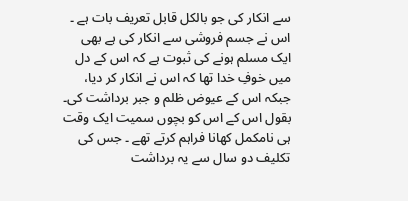سے انکار کی جو بالکل قابل تعریف بات ہے ۔ اس نے جسم فروشی سے انکار کی ہے بھی ایک مسلم ہونے کی ثبوت ہے کہ اس کے دل میں خوفِ خدا تھا کہ اس نے انکار کر دیا، جبکہ اس کے عیوض ظلم و جبر برداشت کی۔ بقول اس کے اس کو بچوں سمیت ایک وقت ہی نامکمل کھانا فراہم کرتے تھے ۔ جس کی تکلیف دو سال سے یہ برداشت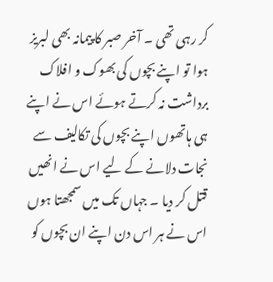کر رہی تھی ۔ آخر صبر کا پیمانہ بھی لبریز ہوا تو اپنے بچوں کی بھوک و افلاک برداشت نہ کرتے ہوئے اس نے اپنے ہی ہاتھوں اپنے بچوں کی تکالیف سے نجات دلانے کے لیے اس نے انھیں قتل کر دیا ۔ جہاں تک میں سمجھتا ہوں اس نے ہر اس دن اپنے ان بچوں کو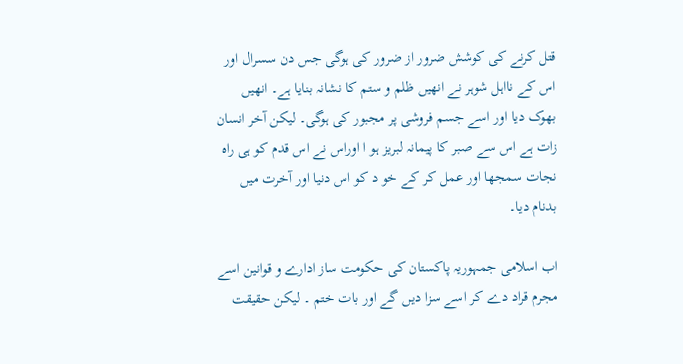قتل کرنے کی کوشش ضرور از ضرور کی ہوگی جس دن سسرال اور اس کے نااہل شوہر نے انھیں ظلم و ستم کا نشانہ بنایا ہے۔ انھیں بھوک دیا اور اسے جسم فروشی پر مجبور کی ہوگی۔ لیکن آخر انسان زات ہے اس سے صبر کا پیمانہ لبریز ہو ا اوراس نے اس قدم کو ہی راہ نجات سمجھا اور عمل کر کے خو د کو اس دنیا اور آخرت میں بدنام دیا۔

اب اسلامی جمہوریہ پاکستان کی حکومت ساز ادارے و قوانین اسے مجرم قراد دے کر اسے سزا دیں گے اور بات ختم ۔ لیکن حقیقت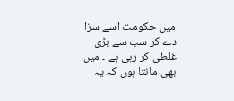میں حکومت اسے سزا دے کر سب سے بڑی غلطی کر رہی ہے ۔ میں بھی مانتا ہوں کہ یہ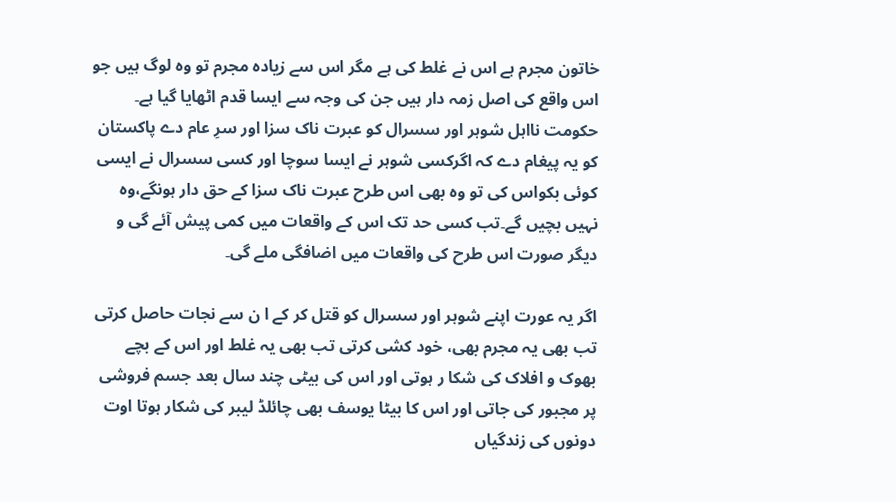خاتون مجرم ہے اس نے غلط کی ہے مگر اس سے زیادہ مجرم تو وہ لوگ ہیں جو اس واقع کی اصل زمہ دار ہیں جن کی وجہ سے ایسا قدم اٹھایا گیا ہے۔ حکومت نااہل شوہر اور سسرال کو عبرت ناک سزا اور سرِ عام دے پاکستان کو یہ پیغام دے کہ اگرکسی شوہر نے ایسا سوچا اور کسی سسرال نے ایسی کوئی بکواس کی تو وہ بھی اس طرح عبرت ناک سزا کے حق دار ہونگے،وہ نہیں بچیں گے۔تب کسی حد تک اس کے واقعات میں کمی پیش آئے گی و دیگر صورت اس طرح کی واقعات میں اضافگی ملے گی۔

اگر یہ عورت اپنے شوہر اور سسرال کو قتل کر کے ا ن سے نجات حاصل کرتی تب بھی یہ مجرم بھی، خود کشی کرتی تب بھی یہ غلط اور اس کے بچے بھوک و افلاک کی شکا ر ہوتی اور اس کی بیٹی چند سال بعد جسم فروشی پر مجبور کی جاتی اور اس کا بیٹا یوسف بھی چائلڈ لیبر کی شکار ہوتا اوت دونوں کی زندگیاں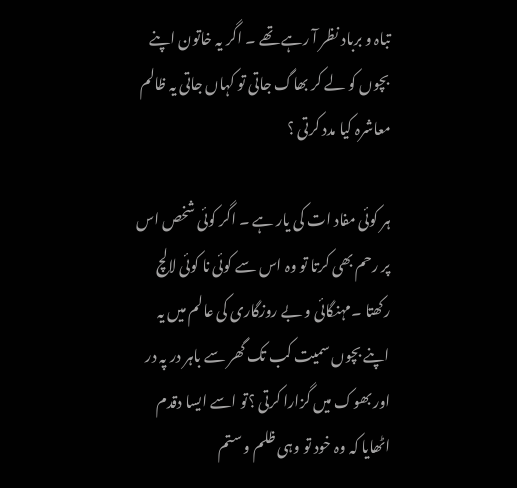تباہ و برباد نظر آ رہے تھے ۔ اگر یہ خاتون اپنے بچوں کو لے کر بھاگ جاتی تو کہاں جاتی یہ ظالم معاشرہ کیا مدد کرتی ؟

ہر کوئی مفاد ات کی یار ہے ۔ اگر کوئی شخص اس پر رحم بھی کرتا تو وہ اس سے کوئی نا کوئی لالچ رکھتا ۔مہنگائی و بے روزگاری کی عالم میں یہ اپنے بچوں سمیت کب تک گھر سے باہر در پہ در اور بھوک میں گزارا کرتی ؟تو اسے ایسا دقدم اٹھایا کہ وہ خود تو وہی ظلم و ستم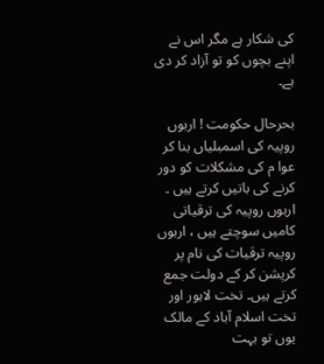کی شکار ہے مگر اس نے اپنے بچوں کو تو آزاد کر دی ہے۔

بحرحال حکومت ! اربوں روپیہ کی اسمبلیاں بنا کر عوا م کی مشکلات کو دور کرنے کی باتیں کرتے ہیں ۔ اربوں روپیہ کی ترقیاتی کامیں سوچتے ہیں ، اربوں روپیہ ترقیات کی نام پر کرپشن کر کے دولت جمع کرتے ہیں۔ تخت لاہور اور تخت اسلام آباد کے مالک یوں تو بہت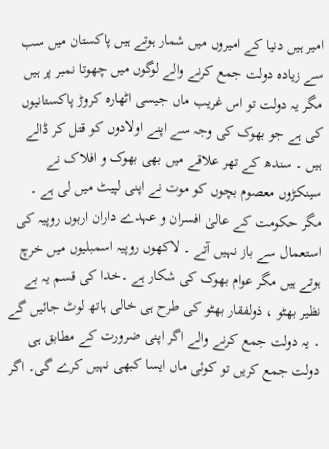امیر ہیں دنیا کے امیروں میں شمار ہوتے ہیں پاکستان میں سب سے زیادہ دولت جمع کرنے والے لوگوں میں چھوتا نمبر پر ہیں مگر یہ دولت تو اس غریب ماں جیسی اٹھارہ کروڑ پاکستانیوں کی ہے جو بھوک کی وجہ سے اپنے اولادوں کو قتل کر ڈالے ہیں ۔ سندھ کے تھر علاقے میں بھی بھوک و افلاک نے سینکڑوں معصوم بچوں کو موت نے اپنی لپیٹ میں لی ہے ۔ مگر حکومت کے عالیٰ افسران و عہدے داران اربوں روپیہ کی استعمال سے باز نہیں آتے ۔ لاکھوں روپیہ اسمبلیوں میں خرچ ہوتے ہیں مگر عوام بھوک کی شکار ہے ۔خدا کی قسم یہ بے نظیر بھٹو ، ذولفقار بھٹو کی طرح ہی خالی ہاتھ لوٹ جائیں گے ۔ یہ دولت جمع کرنے والے اگر اپنی ضرورت کے مطابق ہی دولت جمع کریں تو کوئی ماں ایسا کبھی نہیں کرے گی۔ اگر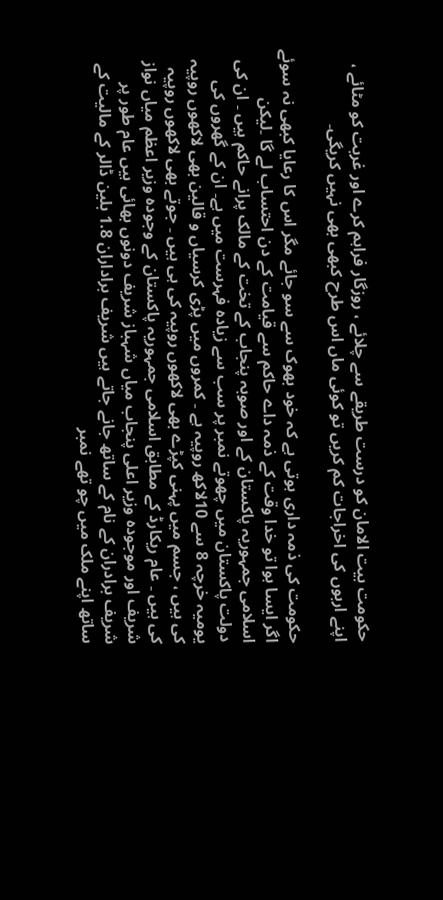حکومت بیت الامان کو درست طریقے سے چلائے ، روزگار فراہم کرے اور غربت کو مٹائے ، اپنے اربوں کی اخراجات کم کریں تو کوئی ماں اس طرح کبھی بھی نہیں کریگی۔

حکومت کی ذمہ داری ہوتی ہے کہ خود بھوک سے سو جائے مگر اس کا رعایا کبھی نہ سوئے اگر ایسا ہوا تو خدا وقت کے ذمہ داے حاکم سے قیامت کے دن احتساب لے گا ۔لیکن اسلامی جمہوریہ پاکستان کے اور صوبہ پنجاب کے تخت کے مالک پرانے حاکم ہیں ۔ ان کی دولت پاکستان میں چھوتے نمبر پر سب سے زیادہ فہرست میں ہے۔ ان کے گھروں کی یومیہ خرچہ 8 سے 10لاکھ روپیہ ہے ۔ کمروں میں پڑی کرسیاں و قالین بھی لاکھوں روپیہ کی ہیں ، جسم میں پہنی کپڑے بھی لاکھوں روپیہ کی ہی ہیں ۔ جوتے بھی لاکھوں روپیہ کی ہیں ۔ عام ریکارڈ کے مطابق اسلامی جمہوریہ پاکستان کے وجودہ وزیر اعظم میاں نواز شریف اور موجودہ وزیر اعلی پنجاب میاں شہباز شریف دونوں بھائی ہیں عام طور پر شریف برادران کے نام کے ساتھ جانے جاتے ہیں شریف براداران 1.8 بلین ڈالر کے مالیت کے ساتھ اپنے ملک میں چو تھے نمبر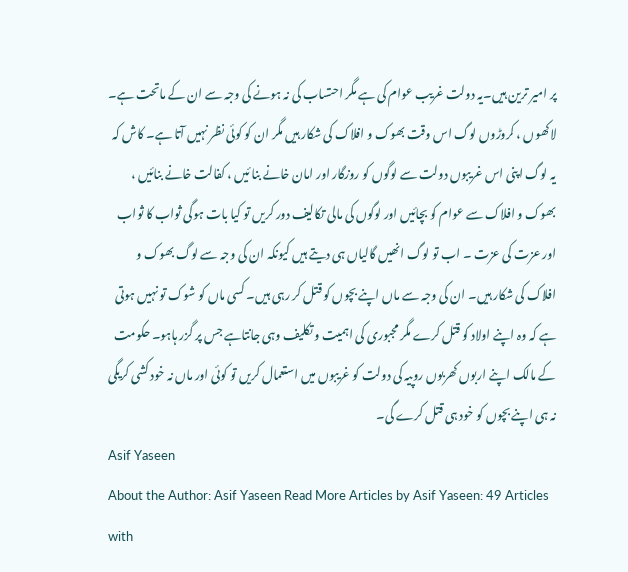پر امیر ترین ہیں۔یہ دولت غریب عوام کی ہے مگر احتساب کی نہ ہونے کی وجہ سے ان کے ماتحت ہے۔ لاکھوں ، کروڑوں لوگ اس وقت بھوک و افلاک کی شکار ہیں مگر ان کو کوئی نظر نہیں آتا ہے۔ کاش کہ یہ لوگ اپنی اس غریبوں دولت سے لوگوں کو روزگار اور امان خانے بنا ئیں ، کفالت خانے بنائیں ، بھوک و افلاک سے عوام کو بچائیں اور لوگوں کی مالی تکالیف دور کریں تو کیا بات ہوگی ثواب کا ثواب اور عزت کی عزت ۔ اب تو لوگ انھیں گالیاں ہی دیتے ہیں کیونکہ ان کی وجہ سے لوگ بھوک و افلاک کی شکار ہیں۔ ان کی وجہ سے ماں اپنے بچوں کو قتل کر رہی ہیں۔ کسی ماں کو شوک تو نہیں ہوتی ہے کہ وہ اپنے اولاد کو قتل کرے مگر مجبوری کی اہمیت و تکلیف وہی جانتاہے جس پر گزر ہاہو۔ حکومت کے مالک اپنے اربوں کھربوں روپیہ کی دولت کو غریبوں میں استعمال کریں تو کوئی اور ماں نہ خود کشی کریگی نہ ہی اپنے بچوں کو خود ہی قتل کرے گی۔
Asif Yaseen
About the Author: Asif Yaseen Read More Articles by Asif Yaseen: 49 Articles with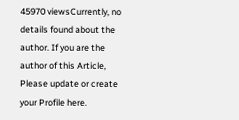45970 viewsCurrently, no details found about the author. If you are the author of this Article, Please update or create your Profile here.